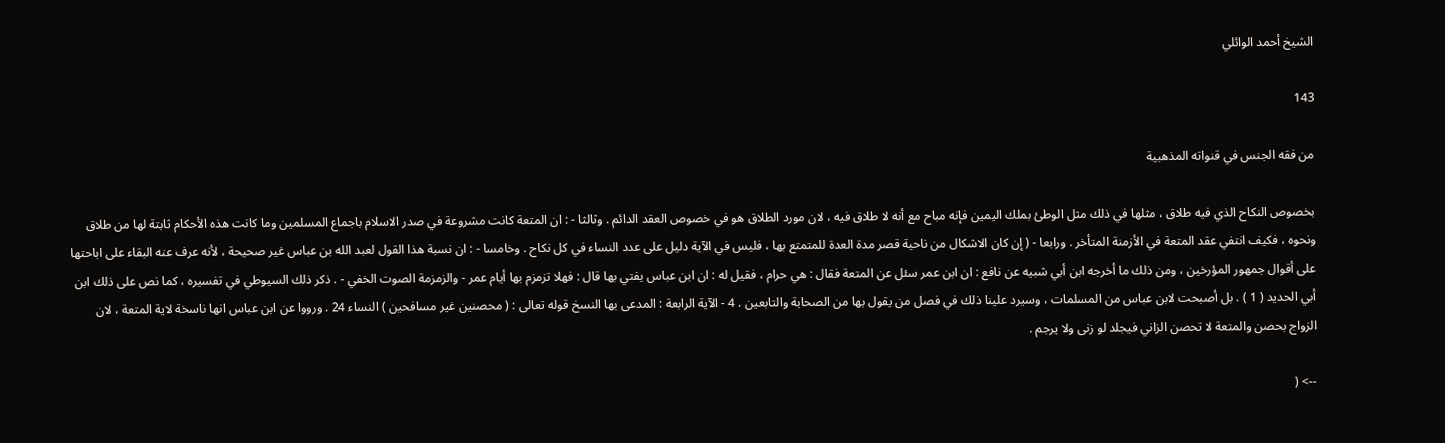الشيخ أحمد الوائلي

143

من فقه الجنس في قنواته المذهبية

بخصوص النكاح الذي فيه طلاق ، مثلها في ذلك مثل الوطئ بملك اليمين فإنه مباح مع أنه لا طلاق فيه ، لان مورد الطلاق هو في خصوص العقد الدائم . وثالثا - : ان المتعة كانت مشروعة في صدر الاسلام باجماع المسلمين وما كانت هذه الأحكام ثابتة لها من طلاق ونحوه ، فكيف انتفي عقد المتعة في الأزمنة المتأخر . ورابعا - ( إن كان الاشكال من ناحية قصر مدة العدة للمتمتع بها ، فليس في الآية دليل على عدد النساء في كل نكاح . وخامسا - : ان نسبة هذا القول لعبد الله بن عباس غير صحيحة ، لأنه عرف عنه البقاء على اباحتها على أقوال جمهور المؤرخين ، ومن ذلك ما أخرجه ابن أبي شبيه عن نافع : ان ابن عمر سئل عن المتعة فقال : هي حرام ، فقيل له : ان ابن عباس يفتي بها قال : فهلا تزمزم بها أيام عمر - والزمزمة الصوت الخفي - . ذكر ذلك السيوطي في تفسيره ، كما نص على ذلك ابن أبي الحديد ( 1 ) . بل أصبحت لابن عباس من المسلمات ، وسيرد علينا ذلك في فصل من يقول بها من الصحابة والتابعين . 4 - الآية الرابعة : المدعى بها النسخ قوله تعالى : ( محصنين غير مسافحين ) النساء 24 . ورووا عن ابن عباس انها ناسخة لاية المتعة ، لان الزواج بحصن والمتعة لا تحصن الزاني فيجلد لو زنى ولا يرجم .

--> (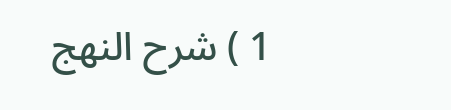1 ) شرح النهج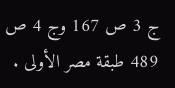ج 3 ص 167 وج 4 ص 489 طبقة مصر الأولى .